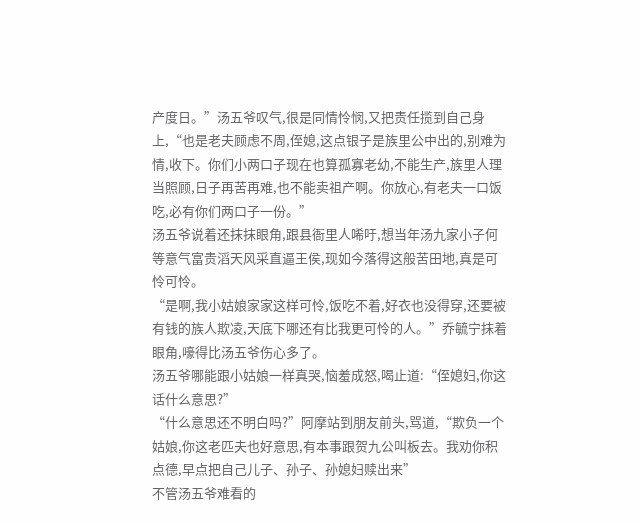产度日。”汤五爷叹气,很是同情怜悯,又把责任揽到自己身上,“也是老夫顾虑不周,侄媳,这点银子是族里公中出的,别难为情,收下。你们小两口子现在也算孤寡老幼,不能生产,族里人理当照顾,日子再苦再难,也不能卖祖产啊。你放心,有老夫一口饭吃,必有你们两口子一份。”
汤五爷说着还抹抹眼角,跟县衙里人唏吁,想当年汤九家小子何等意气富贵滔天风采直逼王侯,现如今落得这般苦田地,真是可怜可怜。
“是啊,我小姑娘家家这样可怜,饭吃不着,好衣也没得穿,还要被有钱的族人欺凌,天底下哪还有比我更可怜的人。”乔毓宁抹着眼角,嚎得比汤五爷伤心多了。
汤五爷哪能跟小姑娘一样真哭,恼羞成怒,喝止道:“侄媳妇,你这话什么意思?”
“什么意思还不明白吗?”阿摩站到朋友前头,骂道,“欺负一个姑娘,你这老匹夫也好意思,有本事跟贺九公叫板去。我劝你积点德,早点把自己儿子、孙子、孙媳妇赎出来”
不管汤五爷难看的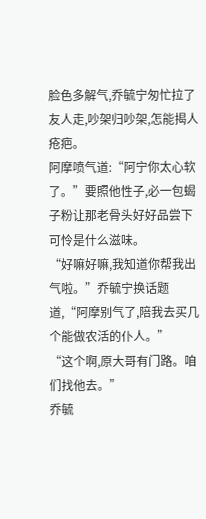脸色多解气,乔毓宁匆忙拉了友人走,吵架归吵架,怎能揭人疮疤。
阿摩喷气道:“阿宁你太心软了。”要照他性子,必一包蝎子粉让那老骨头好好品尝下可怜是什么滋味。
“好嘛好嘛,我知道你帮我出气啦。”乔毓宁换话题道,“阿摩别气了,陪我去买几个能做农活的仆人。”
“这个啊,原大哥有门路。咱们找他去。”
乔毓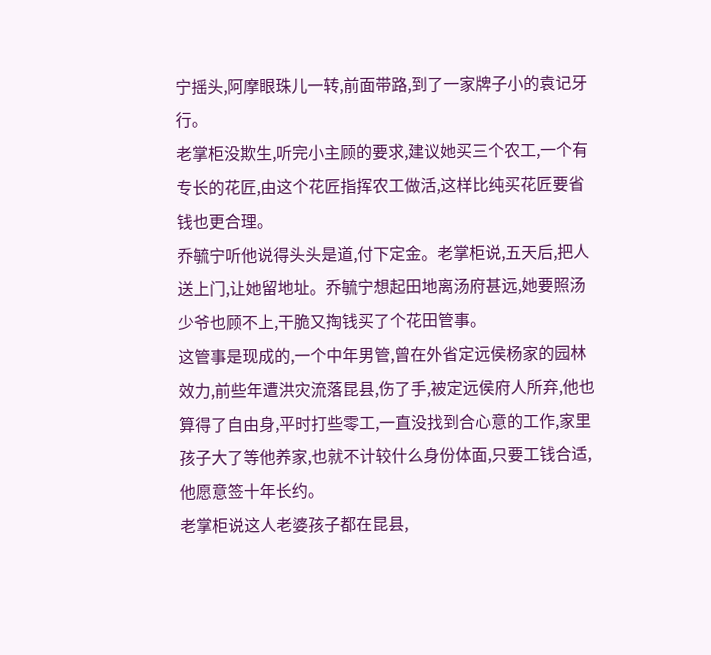宁摇头,阿摩眼珠儿一转,前面带路,到了一家牌子小的袁记牙行。
老掌柜没欺生,听完小主顾的要求,建议她买三个农工,一个有专长的花匠,由这个花匠指挥农工做活,这样比纯买花匠要省钱也更合理。
乔毓宁听他说得头头是道,付下定金。老掌柜说,五天后,把人送上门,让她留地址。乔毓宁想起田地离汤府甚远,她要照汤少爷也顾不上,干脆又掏钱买了个花田管事。
这管事是现成的,一个中年男管,曾在外省定远侯杨家的园林效力,前些年遭洪灾流落昆县,伤了手,被定远侯府人所弃,他也算得了自由身,平时打些零工,一直没找到合心意的工作,家里孩子大了等他养家,也就不计较什么身份体面,只要工钱合适,他愿意签十年长约。
老掌柜说这人老婆孩子都在昆县,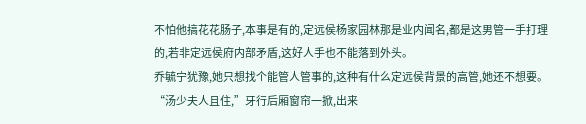不怕他搞花花肠子,本事是有的,定远侯杨家园林那是业内闻名,都是这男管一手打理的,若非定远侯府内部矛盾,这好人手也不能落到外头。
乔毓宁犹豫,她只想找个能管人管事的,这种有什么定远侯背景的高管,她还不想要。
“汤少夫人且住,”牙行后厢窗帘一掀,出来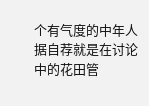个有气度的中年人据自荐就是在讨论中的花田管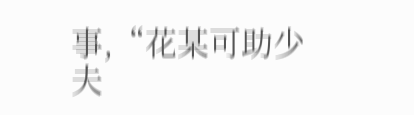事,“花某可助少夫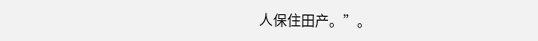人保住田产。”。